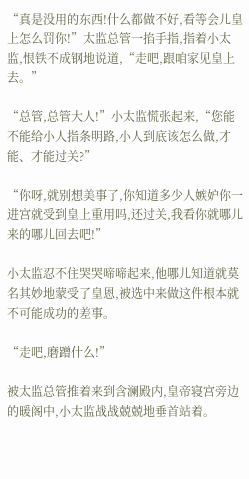“真是没用的东西!什么都做不好,看等会儿皇上怎么罚你!”太监总管一掐手指,指着小太监,恨铁不成钢地说道,“走吧,跟咱家见皇上去。”

“总管,总管大人!”小太监慌张起来,“您能不能给小人指条明路,小人到底该怎么做,才能、才能过关?”

“你呀,就别想美事了,你知道多少人嫉妒你一进宫就受到皇上重用吗,还过关,我看你就哪儿来的哪儿回去吧!”

小太监忍不住哭哭啼啼起来,他哪儿知道就莫名其妙地蒙受了皇恩,被选中来做这件根本就不可能成功的差事。

“走吧,磨蹭什么!”

被太监总管推着来到含澜殿内,皇帝寝宫旁边的暖阁中,小太监战战兢兢地垂首站着。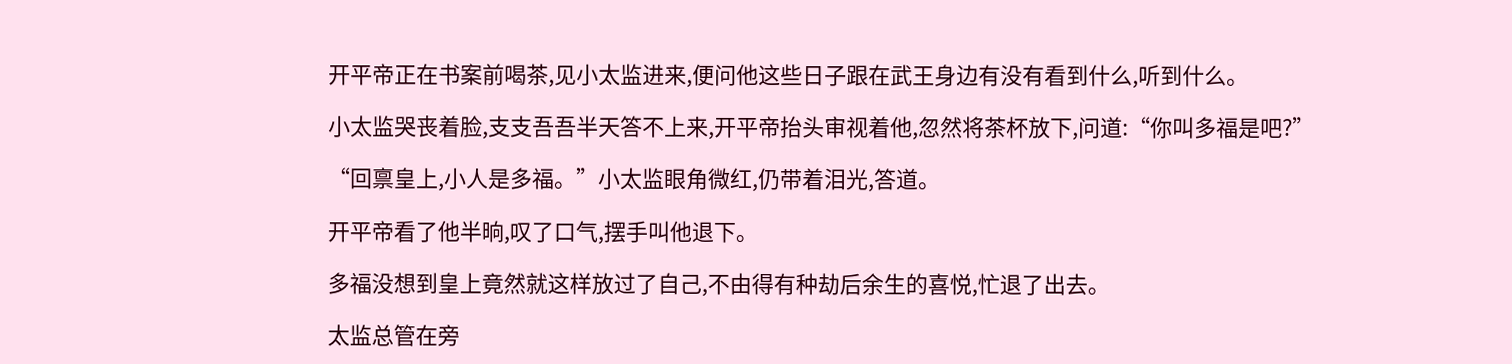开平帝正在书案前喝茶,见小太监进来,便问他这些日子跟在武王身边有没有看到什么,听到什么。

小太监哭丧着脸,支支吾吾半天答不上来,开平帝抬头审视着他,忽然将茶杯放下,问道:“你叫多福是吧?”

“回禀皇上,小人是多福。”小太监眼角微红,仍带着泪光,答道。

开平帝看了他半晌,叹了口气,摆手叫他退下。

多福没想到皇上竟然就这样放过了自己,不由得有种劫后余生的喜悦,忙退了出去。

太监总管在旁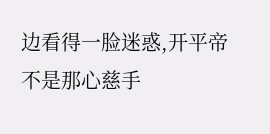边看得一脸迷惑,开平帝不是那心慈手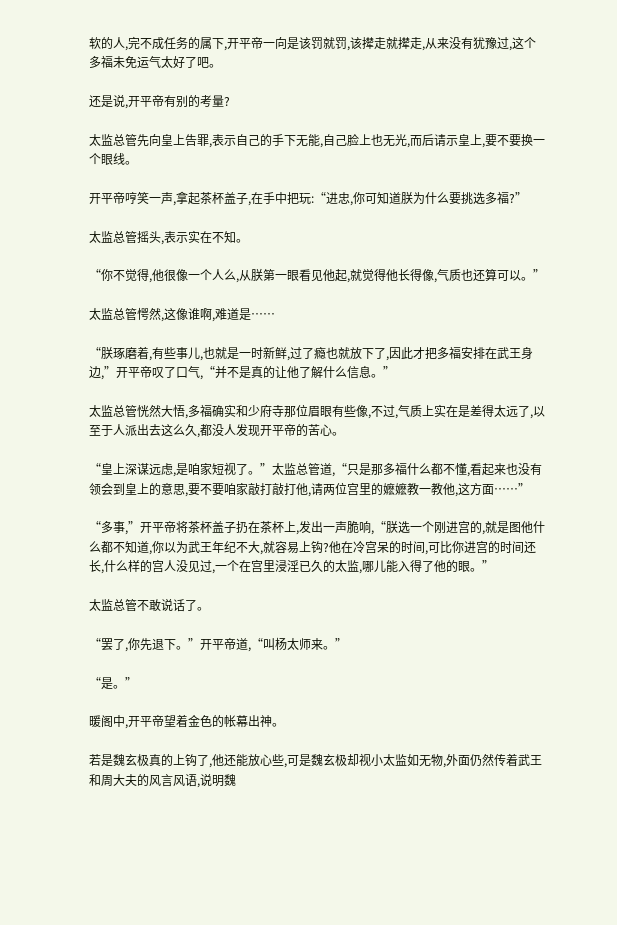软的人,完不成任务的属下,开平帝一向是该罚就罚,该撵走就撵走,从来没有犹豫过,这个多福未免运气太好了吧。

还是说,开平帝有别的考量?

太监总管先向皇上告罪,表示自己的手下无能,自己脸上也无光,而后请示皇上,要不要换一个眼线。

开平帝哼笑一声,拿起茶杯盖子,在手中把玩:“进忠,你可知道朕为什么要挑选多福?”

太监总管摇头,表示实在不知。

“你不觉得,他很像一个人么,从朕第一眼看见他起,就觉得他长得像,气质也还算可以。”

太监总管愕然,这像谁啊,难道是……

“朕琢磨着,有些事儿,也就是一时新鲜,过了瘾也就放下了,因此才把多福安排在武王身边,”开平帝叹了口气,“并不是真的让他了解什么信息。”

太监总管恍然大悟,多福确实和少府寺那位眉眼有些像,不过,气质上实在是差得太远了,以至于人派出去这么久,都没人发现开平帝的苦心。

“皇上深谋远虑,是咱家短视了。”太监总管道,“只是那多福什么都不懂,看起来也没有领会到皇上的意思,要不要咱家敲打敲打他,请两位宫里的嬷嬷教一教他,这方面……”

“多事,”开平帝将茶杯盖子扔在茶杯上,发出一声脆响,“朕选一个刚进宫的,就是图他什么都不知道,你以为武王年纪不大,就容易上钩?他在冷宫呆的时间,可比你进宫的时间还长,什么样的宫人没见过,一个在宫里浸淫已久的太监,哪儿能入得了他的眼。”

太监总管不敢说话了。

“罢了,你先退下。”开平帝道,“叫杨太师来。”

“是。”

暖阁中,开平帝望着金色的帐幕出神。

若是魏玄极真的上钩了,他还能放心些,可是魏玄极却视小太监如无物,外面仍然传着武王和周大夫的风言风语,说明魏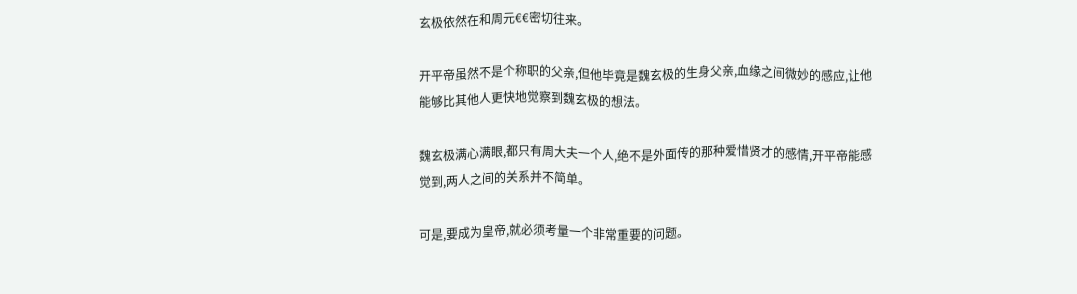玄极依然在和周元€€密切往来。

开平帝虽然不是个称职的父亲,但他毕竟是魏玄极的生身父亲,血缘之间微妙的感应,让他能够比其他人更快地觉察到魏玄极的想法。

魏玄极满心满眼,都只有周大夫一个人,绝不是外面传的那种爱惜贤才的感情,开平帝能感觉到,两人之间的关系并不简单。

可是,要成为皇帝,就必须考量一个非常重要的问题。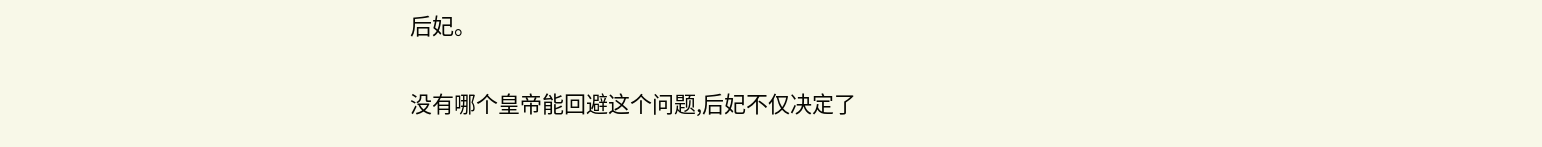后妃。

没有哪个皇帝能回避这个问题,后妃不仅决定了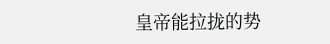皇帝能拉拢的势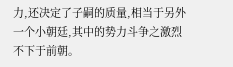力,还决定了子嗣的质量,相当于另外一个小朝廷,其中的势力斗争之激烈不下于前朝。